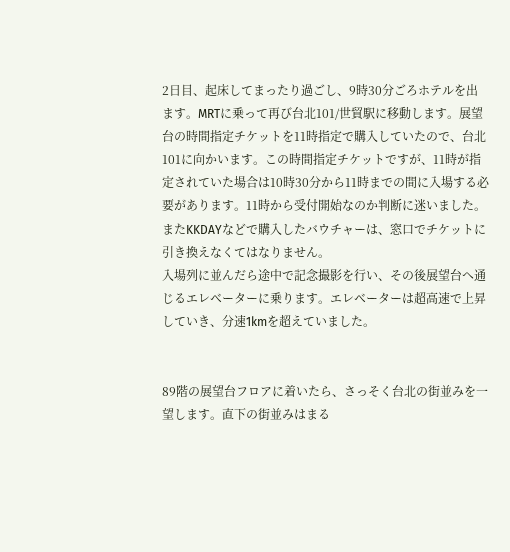2日目、起床してまったり過ごし、9時30分ごろホテルを出ます。MRTに乗って再び台北101/世貿駅に移動します。展望台の時間指定チケットを11時指定で購入していたので、台北101に向かいます。この時間指定チケットですが、11時が指定されていた場合は10時30分から11時までの間に入場する必要があります。11時から受付開始なのか判断に迷いました。またKKDAYなどで購入したバウチャーは、窓口でチケットに引き換えなくてはなりません。
入場列に並んだら途中で記念撮影を行い、その後展望台へ通じるエレベーターに乗ります。エレベーターは超高速で上昇していき、分速1kmを超えていました。


89階の展望台フロアに着いたら、さっそく台北の街並みを一望します。直下の街並みはまる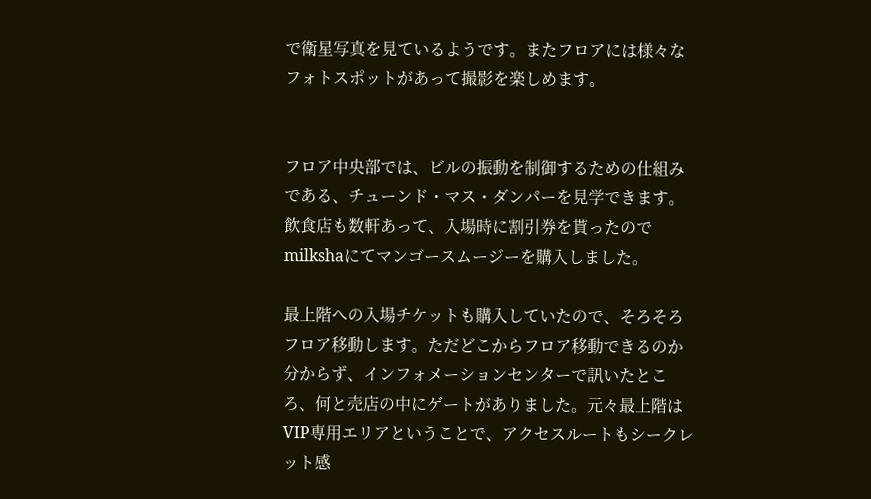で衛星写真を見ているようです。またフロアには様々なフォトスポットがあって撮影を楽しめます。


フロア中央部では、ビルの振動を制御するための仕組みである、チューンド・マス・ダンパーを見学できます。飲食店も数軒あって、入場時に割引券を貰ったのでmilkshaにてマンゴースムージーを購入しました。

最上階への入場チケットも購入していたので、そろそろフロア移動します。ただどこからフロア移動できるのか分からず、インフォメーションセンターで訊いたところ、何と売店の中にゲートがありました。元々最上階はVIP専用エリアということで、アクセスルートもシークレット感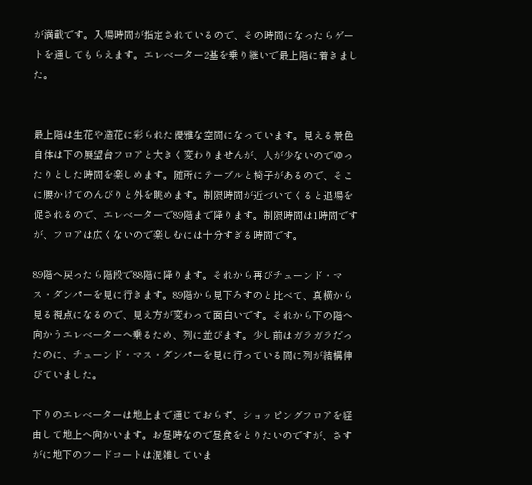が満載です。入場時間が指定されているので、その時間になったらゲートを通してもらえます。エレベーター2基を乗り継いで最上階に着きました。


最上階は生花や造花に彩られた優雅な空間になっています。見える景色自体は下の展望台フロアと大きく変わりませんが、人が少ないのでゆったりとした時間を楽しめます。随所にテーブルと椅子があるので、そこに腰かけてのんびりと外を眺めます。制限時間が近づいてくると退場を促されるので、エレベーターで89階まで降ります。制限時間は1時間ですが、フロアは広くないので楽しむには十分すぎる時間です。

89階へ戻ったら階段で88階に降ります。それから再びチューンド・マス・ダンパーを見に行きます。89階から見下ろすのと比べて、真横から見る視点になるので、見え方が変わって面白いです。それから下の階へ向かうエレベーターへ乗るため、列に並びます。少し前はガラガラだったのに、チューンド・マス・ダンパーを見に行っている間に列が結構伸びていました。

下りのエレベーターは地上まで通じておらず、ショッピングフロアを経由して地上へ向かいます。お昼時なので昼食をとりたいのですが、さすがに地下のフードコートは混雑していま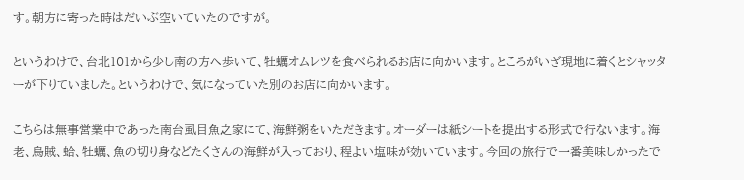す。朝方に寄った時はだいぶ空いていたのですが。

というわけで、台北101から少し南の方へ歩いて、牡蠣オムレツを食べられるお店に向かいます。ところがいざ現地に着くとシャッターが下りていました。というわけで、気になっていた別のお店に向かいます。

こちらは無事営業中であった南台虱目魚之家にて、海鮮粥をいただきます。オーダーは紙シートを提出する形式で行ないます。海老、烏賊、蛤、牡蠣、魚の切り身などたくさんの海鮮が入っており、程よい塩味が効いています。今回の旅行で一番美味しかったで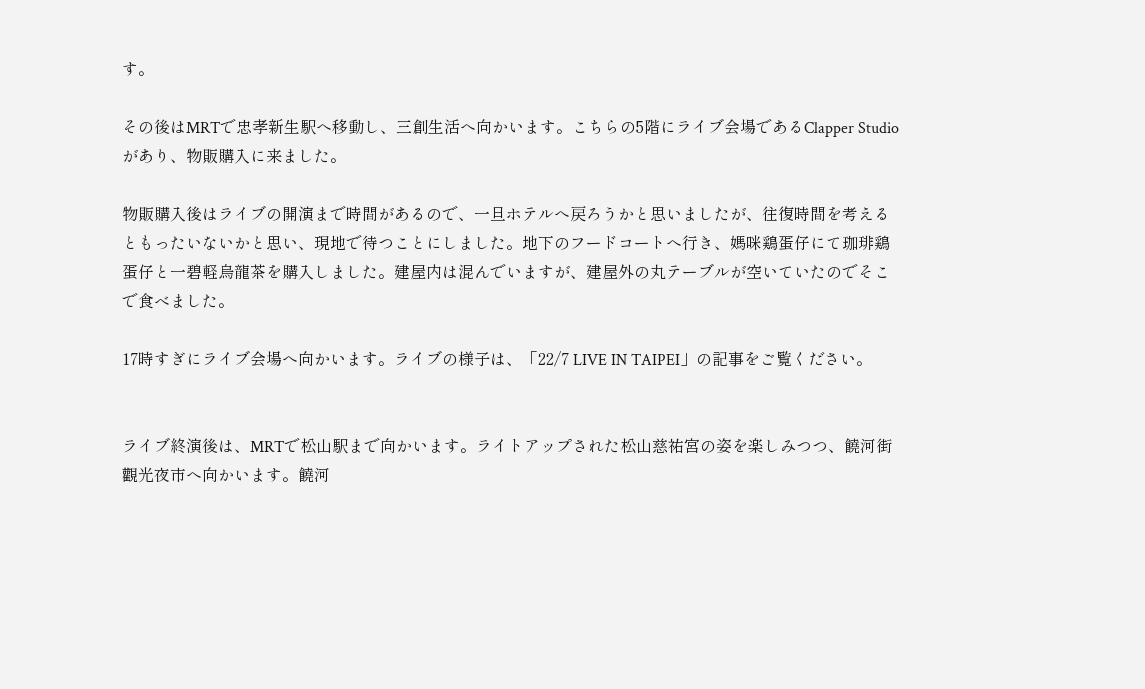す。

その後はMRTで忠孝新生駅へ移動し、三創生活へ向かいます。こちらの5階にライブ会場であるClapper Studioがあり、物販購入に来ました。

物販購入後はライブの開演まで時間があるので、一旦ホテルへ戻ろうかと思いましたが、往復時間を考えるともったいないかと思い、現地で待つことにしました。地下のフードコートへ行き、媽咪鶏蛋仔にて珈琲鶏蛋仔と一碧軽烏龍茶を購入しました。建屋内は混んでいますが、建屋外の丸テーブルが空いていたのでそこで食べました。

17時すぎにライブ会場へ向かいます。ライブの様子は、「22/7 LIVE IN TAIPEI」の記事をご覧ください。


ライブ終演後は、MRTで松山駅まで向かいます。ライトアップされた松山慈祐宮の姿を楽しみつつ、饒河街觀光夜市へ向かいます。饒河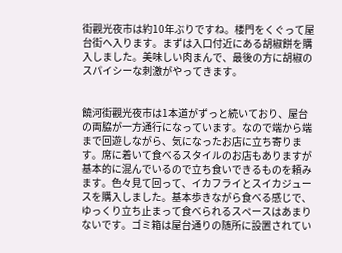街觀光夜市は約10年ぶりですね。楼門をくぐって屋台街へ入ります。まずは入口付近にある胡椒餅を購入しました。美味しい肉まんで、最後の方に胡椒のスパイシーな刺激がやってきます。


饒河街觀光夜市は1本道がずっと続いており、屋台の両脇が一方通行になっています。なので端から端まで回遊しながら、気になったお店に立ち寄ります。席に着いて食べるスタイルのお店もありますが基本的に混んでいるので立ち食いできるものを頼みます。色々見て回って、イカフライとスイカジュースを購入しました。基本歩きながら食べる感じで、ゆっくり立ち止まって食べられるスペースはあまりないです。ゴミ箱は屋台通りの随所に設置されてい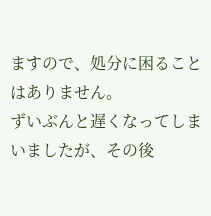ますので、処分に困ることはありません。
ずいぶんと遅くなってしまいましたが、その後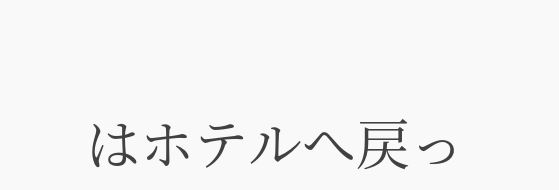はホテルへ戻っ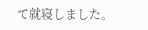て就寝しました。